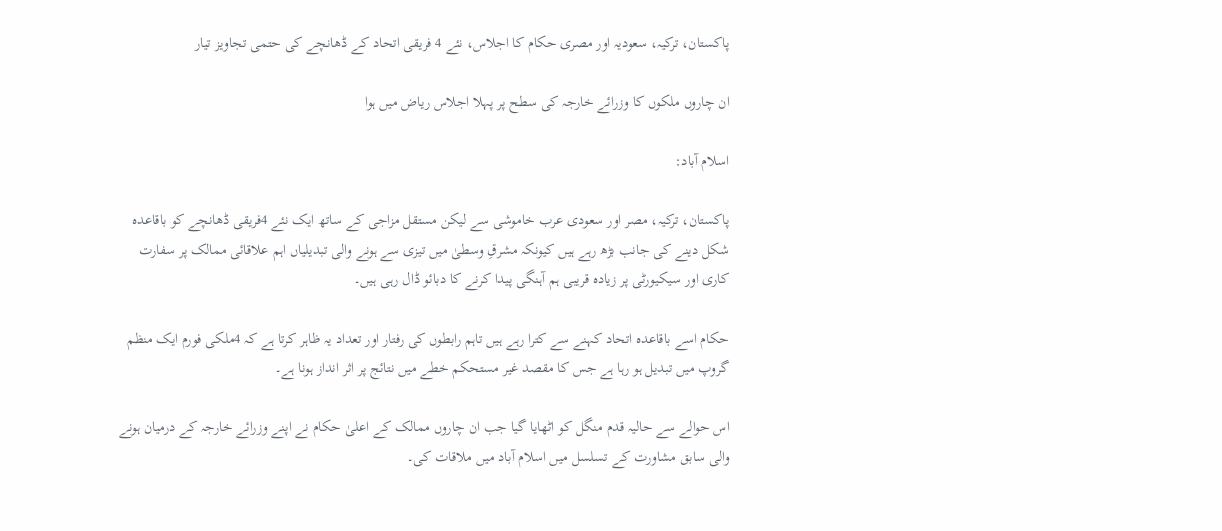پاکستان، ترکیہ، سعودیہ اور مصری حکام کا اجلاس، نئے 4 فریقی اتحاد کے ڈھانچے کی حتمی تجاویز تیار

ان چاروں ملکوں کا وزرائے خارجہ کی سطح پر پہلا اجلاس ریاض میں ہوا

اسلام آباد:

پاکستان، ترکیہ، مصر اور سعودی عرب خاموشی سے لیکن مستقل مزاجی کے ساتھ ایک نئے 4فریقی ڈھانچے کو باقاعدہ شکل دینے کی جانب بڑھ رہے ہیں کیونکہ مشرقِ وسطیٰ میں تیزی سے ہونے والی تبدیلیاں اہم علاقائی ممالک پر سفارت کاری اور سیکیورٹی پر زیادہ قریبی ہم آہنگی پیدا کرنے کا دبائو ڈال رہی ہیں۔

حکام اسے باقاعدہ اتحاد کہنے سے کترا رہے ہیں تاہم رابطوں کی رفتار اور تعداد یہ ظاہر کرتا ہے کہ 4ملکی فورم ایک منظم گروپ میں تبدیل ہو رہا ہے جس کا مقصد غیر مستحکم خطے میں نتائج پر اثر انداز ہونا ہے۔

اس حوالے سے حالیہ قدم منگل کو اٹھایا گیا جب ان چاروں ممالک کے اعلیٰ حکام نے اپنے وزرائے خارجہ کے درمیان ہونے والی سابق مشاورت کے تسلسل میں اسلام آباد میں ملاقات کی۔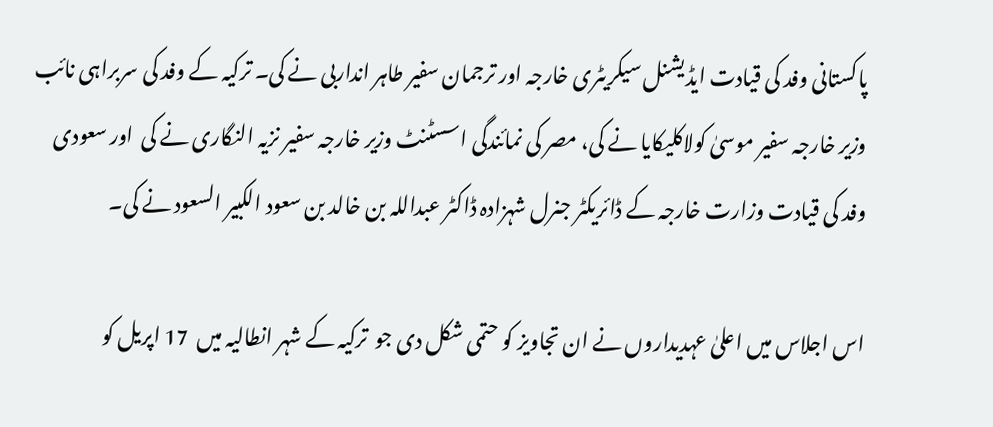پاکستانی وفد کی قیادت ایڈیشنل سیکریٹری خارجہ اور ترجمان سفیر طاہر انداربی نے کی۔ ترکیہ کے وفد کی سربراہی نائب وزیر خارجہ سفیر موسیٰ کولاکلیکایا نے کی، مصر کی نمائندگی اسسٹنٹ وزیر خارجہ سفیر نزیہ النگاری نے کی  اور سعودی وفد کی قیادت وزارت خارجہ کے ڈائریکٹر جنرل شہزادہ ڈاکٹر عبداللہ بن خالد بن سعود الکبیر السعود نے کی۔

اس اجلاس میں اعلیٰ عہدیداروں نے ان تجاویز کو حتمی شکل دی جو  ترکیہ کے شہر انطالیہ میں  17 اپریل کو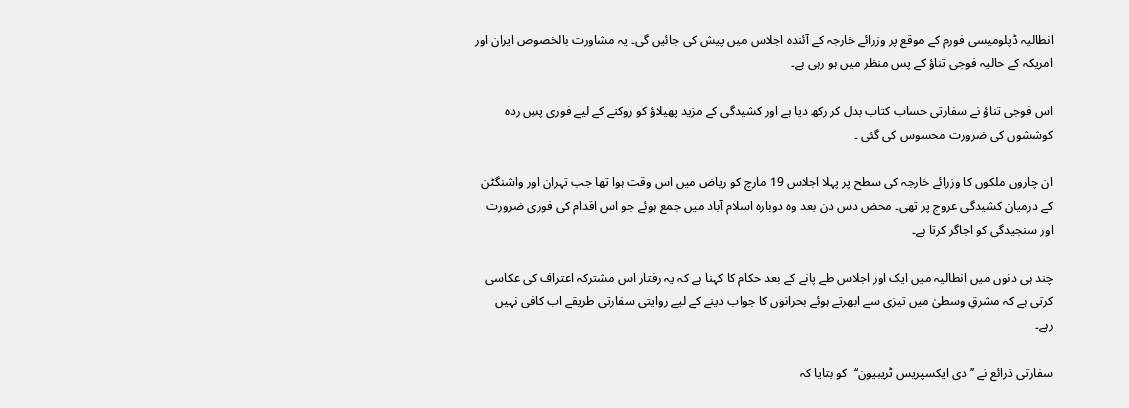انطالیہ ڈپلومیسی فورم کے موقع پر وزرائے خارجہ کے آئندہ اجلاس میں پیش کی جائیں گی۔ یہ مشاورت بالخصوص ایران اور امریکہ کے حالیہ فوجی تناؤ کے پس منظر میں ہو رہی ہے۔

اس فوجی تناؤ نے سفارتی حساب کتاب بدل کر رکھ دیا ہے اور کشیدگی کے مزید پھیلاؤ کو روکنے کے لیے فوری پسِ ردہ کوششوں کی ضرورت محسوس کی گئی ۔

ان چاروں ملکوں کا وزرائے خارجہ کی سطح پر پہلا اجلاس 19 مارچ کو ریاض میں اس وقت ہوا تھا جب تہران اور واشنگٹن کے درمیان کشیدگی عروج پر تھی۔ محض دس دن بعد وہ دوبارہ اسلام آباد میں جمع ہوئے جو اس اقدام کی فوری ضرورت اور سنجیدگی کو اجاگر کرتا ہے۔

چند ہی دنوں میں انطالیہ میں ایک اور اجلاس طے پانے کے بعد حکام کا کہنا ہے کہ یہ رفتار اس مشترکہ اعتراف کی عکاسی کرتی ہے کہ مشرقِ وسطیٰ میں تیزی سے ابھرتے ہوئے بحرانوں کا جواب دینے کے لیے روایتی سفارتی طریقے اب کافی نہیں رہے۔

سفارتی ذرائع نے ’’ دی ایکسپریس ٹریبیون‘‘  کو بتایا کہ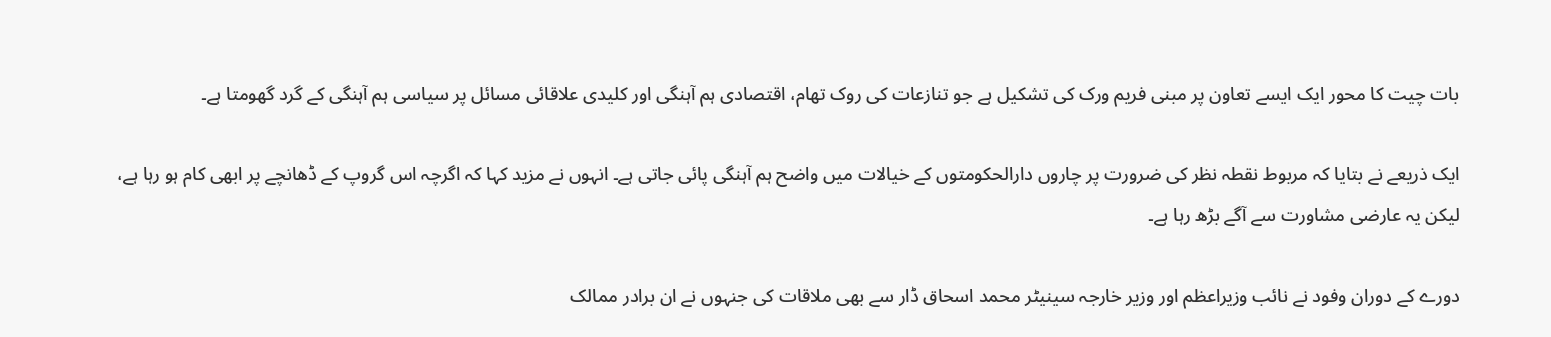بات چیت کا محور ایک ایسے تعاون پر مبنی فریم ورک کی تشکیل ہے جو تنازعات کی روک تھام، اقتصادی ہم آہنگی اور کلیدی علاقائی مسائل پر سیاسی ہم آہنگی کے گرد گھومتا ہے۔

ایک ذریعے نے بتایا کہ مربوط نقطہ نظر کی ضرورت پر چاروں دارالحکومتوں کے خیالات میں واضح ہم آہنگی پائی جاتی ہے۔ انہوں نے مزید کہا کہ اگرچہ اس گروپ کے ڈھانچے پر ابھی کام ہو رہا ہے، لیکن یہ عارضی مشاورت سے آگے بڑھ رہا ہے۔

دورے کے دوران وفود نے نائب وزیراعظم اور وزیر خارجہ سینیٹر محمد اسحاق ڈار سے بھی ملاقات کی جنہوں نے ان برادر ممالک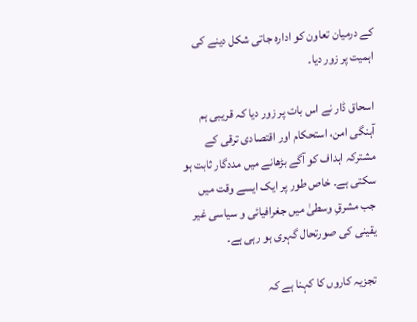کے درمیان تعاون کو ادارہ جاتی شکل دینے کی اہمیت پر زور دیا۔

اسحاق ڈار نے اس بات پر زور دیا کہ قریبی ہم آہنگی امن، استحکام اور اقتصادی ترقی کے مشترکہ اہداف کو آگے بڑھانے میں مددگار ثابت ہو سکتی ہے۔ خاص طور پر ایک ایسے وقت میں جب مشرقِ وسطیٰ میں جغرافیائی و سیاسی غیر یقینی کی صورتحال گہری ہو رہی ہے۔

تجزیہ کاروں کا کہنا ہے کہ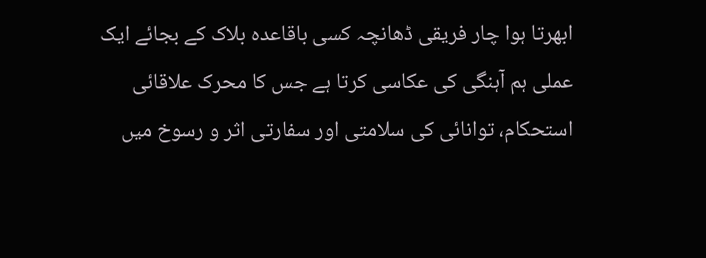ابھرتا ہوا چار فریقی ڈھانچہ کسی باقاعدہ بلاک کے بجائے ایک عملی ہم آہنگی کی عکاسی کرتا ہے جس کا محرک علاقائی استحکام، توانائی کی سلامتی اور سفارتی اثر و رسوخ میں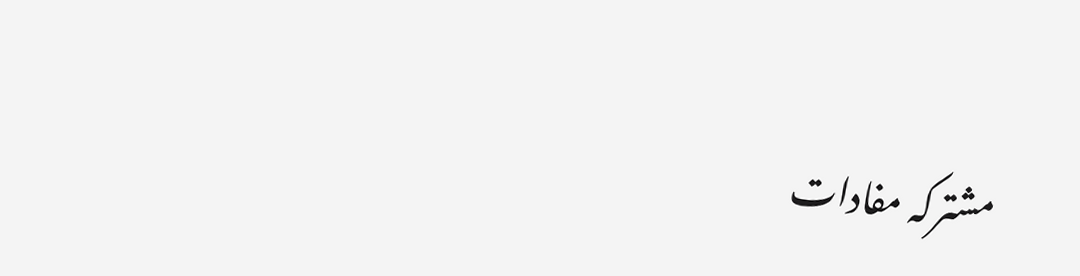مشترکہ مفادات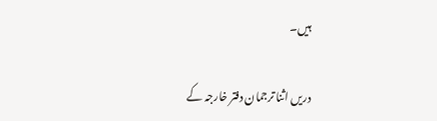ہیں۔

دریں اثنا ترجمان دفتر خارجہ کے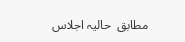مطابق  حالیہ اجلاس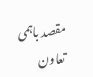مقصد باہمی تعاون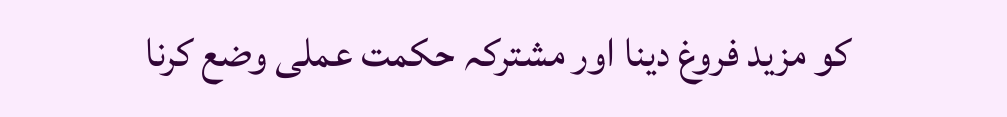کو مزید فروغ دینا اور مشترکہ حکمت عملی وضع کرنا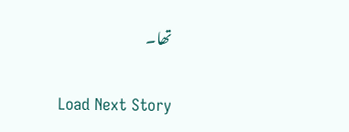تھا۔

Load Next Story